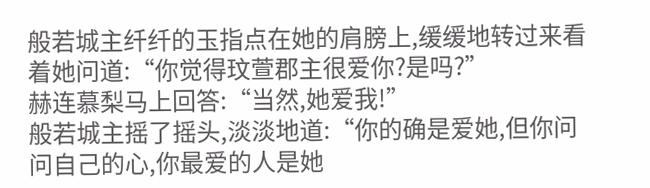般若城主纤纤的玉指点在她的肩膀上,缓缓地转过来看着她问道:“你觉得玟萱郡主很爱你?是吗?”
赫连慕梨马上回答:“当然,她爱我!”
般若城主摇了摇头,淡淡地道:“你的确是爱她,但你问问自己的心,你最爱的人是她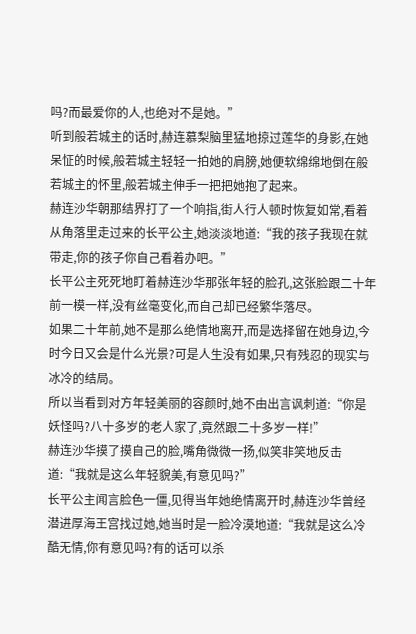吗?而最爱你的人,也绝对不是她。”
听到般若城主的话时,赫连慕梨脑里猛地掠过莲华的身影,在她呆怔的时候,般若城主轻轻一拍她的肩膀,她便软绵绵地倒在般若城主的怀里,般若城主伸手一把把她抱了起来。
赫连沙华朝那结界打了一个响指,街人行人顿时恢复如常,看着从角落里走过来的长平公主,她淡淡地道:“我的孩子我现在就带走,你的孩子你自己看着办吧。”
长平公主死死地盯着赫连沙华那张年轻的脸孔,这张脸跟二十年前一模一样,没有丝毫变化,而自己却已经繁华落尽。
如果二十年前,她不是那么绝情地离开,而是选择留在她身边,今时今日又会是什么光景?可是人生没有如果,只有残忍的现实与冰冷的结局。
所以当看到对方年轻美丽的容颜时,她不由出言讽刺道:“你是妖怪吗?八十多岁的老人家了,竟然跟二十多岁一样!”
赫连沙华摸了摸自己的脸,嘴角微微一扬,似笑非笑地反击道:“我就是这么年轻貌美,有意见吗?”
长平公主闻言脸色一僵,见得当年她绝情离开时,赫连沙华曾经潜进厚海王宫找过她,她当时是一脸冷漠地道:“我就是这么冷酷无情,你有意见吗?有的话可以杀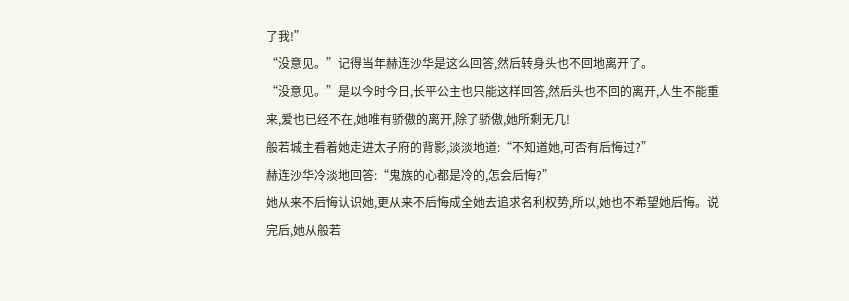了我!”
“没意见。”记得当年赫连沙华是这么回答,然后转身头也不回地离开了。
“没意见。”是以今时今日,长平公主也只能这样回答,然后头也不回的离开,人生不能重来,爱也已经不在,她唯有骄傲的离开,除了骄傲,她所剩无几!
般若城主看着她走进太子府的背影,淡淡地道:“不知道她,可否有后悔过?”
赫连沙华冷淡地回答:“鬼族的心都是冷的,怎会后悔?”
她从来不后悔认识她,更从来不后悔成全她去追求名利权势,所以,她也不希望她后悔。说完后,她从般若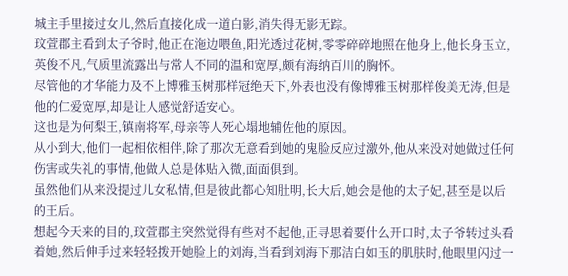城主手里接过女儿,然后直接化成一道白影,消失得无影无踪。
玟萱郡主看到太子爷时,他正在沲边喂鱼,阳光透过花树,零零碎碎地照在他身上,他长身玉立,英俊不凡,气质里流露出与常人不同的温和宽厚,颇有海纳百川的胸怀。
尽管他的才华能力及不上博雅玉树那样冠绝天下,外表也没有像博雅玉树那样俊美无涛,但是他的仁爱宽厚,却是让人感觉舒适安心。
这也是为何梨王,镇南将军,母亲等人死心塌地辅佐他的原因。
从小到大,他们一起相依相伴,除了那次无意看到她的鬼脸反应过激外,他从来没对她做过任何伤害或失礼的事情,他做人总是体贴入微,面面俱到。
虽然他们从来没提过儿女私情,但是彼此都心知肚明,长大后,她会是他的太子妃,甚至是以后的王后。
想起今天来的目的,玟萱郡主突然觉得有些对不起他,正寻思着要什么开口时,太子爷转过头看着她,然后伸手过来轻轻拨开她脸上的刘海,当看到刘海下那洁白如玉的肌肤时,他眼里闪过一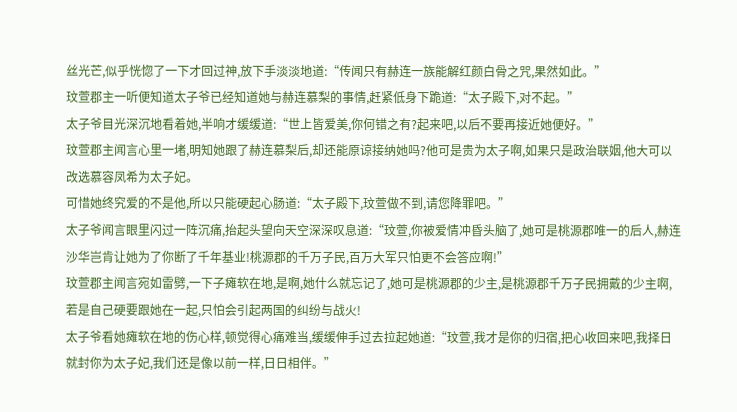丝光芒,似乎恍惚了一下才回过神,放下手淡淡地道:“传闻只有赫连一族能解红颜白骨之咒,果然如此。”
玟萱郡主一听便知道太子爷已经知道她与赫连慕梨的事情,赶紧低身下跪道:“太子殿下,对不起。”
太子爷目光深沉地看着她,半响才缓缓道:“世上皆爱美,你何错之有?起来吧,以后不要再接近她便好。”
玟萱郡主闻言心里一堵,明知她跟了赫连慕梨后,却还能原谅接纳她吗?他可是贵为太子啊,如果只是政治联姻,他大可以改选慕容凤希为太子妃。
可惜她终究爱的不是他,所以只能硬起心肠道:“太子殿下,玟萱做不到,请您降罪吧。”
太子爷闻言眼里闪过一阵沉痛,抬起头望向天空深深叹息道:“玟萱,你被爱情冲昏头脑了,她可是桃源郡唯一的后人,赫连沙华岂肯让她为了你断了千年基业!桃源郡的千万子民,百万大军只怕更不会答应啊!”
玟萱郡主闻言宛如雷劈,一下子瘫软在地,是啊,她什么就忘记了,她可是桃源郡的少主,是桃源郡千万子民拥戴的少主啊,若是自己硬要跟她在一起,只怕会引起两国的纠纷与战火!
太子爷看她瘫软在地的伤心样,顿觉得心痛难当,缓缓伸手过去拉起她道:“玟萱,我才是你的归宿,把心收回来吧,我择日就封你为太子妃,我们还是像以前一样,日日相伴。”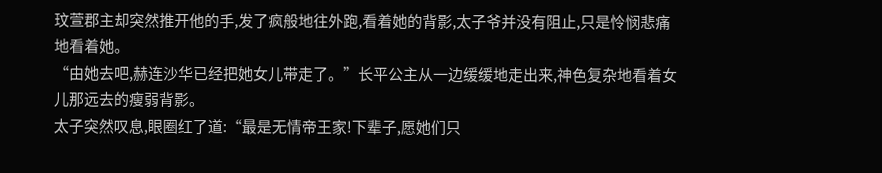玟萱郡主却突然推开他的手,发了疯般地往外跑,看着她的背影,太子爷并没有阻止,只是怜悯悲痛地看着她。
“由她去吧,赫连沙华已经把她女儿带走了。”长平公主从一边缓缓地走出来,神色复杂地看着女儿那远去的瘦弱背影。
太子突然叹息,眼圈红了道:“最是无情帝王家!下辈子,愿她们只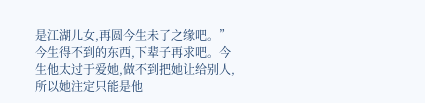是江湖儿女,再圆今生未了之缘吧。”
今生得不到的东西,下辈子再求吧。今生他太过于爱她,做不到把她让给别人,所以她注定只能是他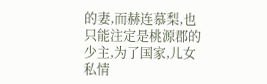的妻,而赫连慕梨,也只能注定是桃源郡的少主,为了国家,儿女私情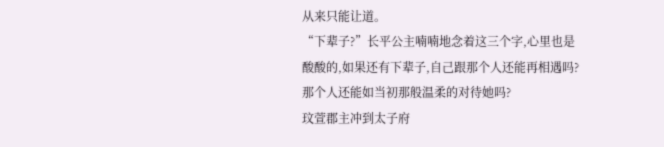从来只能让道。
“下辈子?”长平公主喃喃地念着这三个字,心里也是酸酸的,如果还有下辈子,自己跟那个人还能再相遇吗?那个人还能如当初那般温柔的对待她吗?
玟萱郡主冲到太子府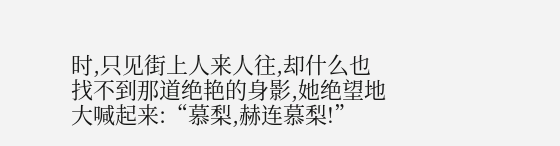时,只见街上人来人往,却什么也找不到那道绝艳的身影,她绝望地大喊起来:“慕梨,赫连慕梨!”